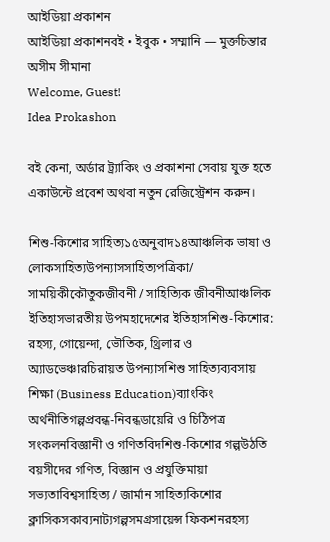আইডিয়া প্রকাশন
আইডিয়া প্রকাশনবই • ইবুক • সম্মানি — মুক্তচিন্তার অসীম সীমানা
Welcome, Guest!
Idea Prokashon

বই কেনা, অর্ডার ট্র্যাকিং ও প্রকাশনা সেবায় যুক্ত হতে একাউন্টে প্রবেশ অথবা নতুন রেজিস্ট্রেশন করুন।

শিশু-কিশোর সাহিত্য১৫অনুবাদ১৪আঞ্চলিক ভাষা ও লোকসাহিত্যউপন্যাসসাহিত্যপত্রিকা/ সাময়িকীকৌতুকজীবনী / সাহিত্যিক জীবনীআঞ্চলিক ইতিহাসভারতীয় উপমহাদেশের ইতিহাসশিশু-কিশোর: রহস্য, গোয়েন্দা, ভৌতিক, থ্রিলার ও অ্যাডভেঞ্চারচিরায়ত উপন্যাসশিশু সাহিত্যব্যবসায় শিক্ষা (Business Education)ব্যাংকিং অর্থনীতিগল্পপ্রবন্ধ-নিবন্ধডায়েরি ও চিঠিপত্র সংকলনবিজ্ঞানী ও গণিতবিদশিশু-কিশোর গল্পউঠতি বয়সীদের গণিত, বিজ্ঞান ও প্রযুক্তিমায়া সভ্যতাবিশ্বসাহিত্য / জার্মান সাহিত্যকিশোর ক্লাসিকসকাব্যনাট্যগল্পসমগ্রসায়েন্স ফিকশনরহস্য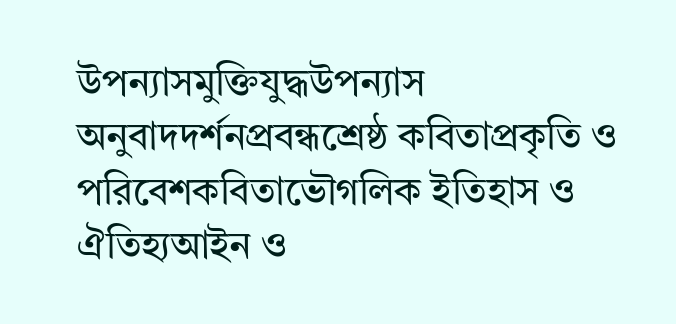উপন্যাসমুক্তিযুদ্ধউপন্যাস অনুবাদদর্শনপ্রবন্ধশ্রেষ্ঠ কবিতাপ্রকৃতি ও পরিবেশকবিতাভৌগলিক ইতিহাস ও ঐতিহ্যআইন ও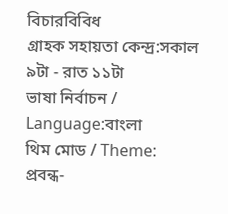বিচারবিবিধ
গ্রাহক সহায়তা কেন্দ্র:সকাল ৯টা - রাত ১১টা
ভাষা নির্বাচন / Language:বাংলা
থিম মোড / Theme:
প্রবন্ধ-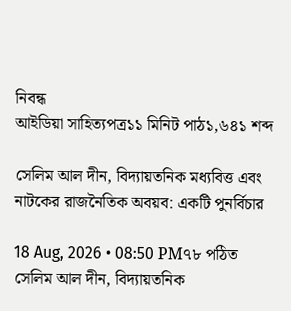নিবন্ধ
আইডিয়া সাহিত্যপত্র১১ মিনিট পাঠ১,৬৪১ শব্দ

সেলিম আল দীন, বিদ্যায়তনিক মধ্যবিত্ত এবং নাটকের রাজনৈতিক অবয়ব: একটি পুনর্বিচার

18 Aug, 2026 • 08:50 PM৭৮ পঠিত
সেলিম আল দীন, বিদ্যায়তনিক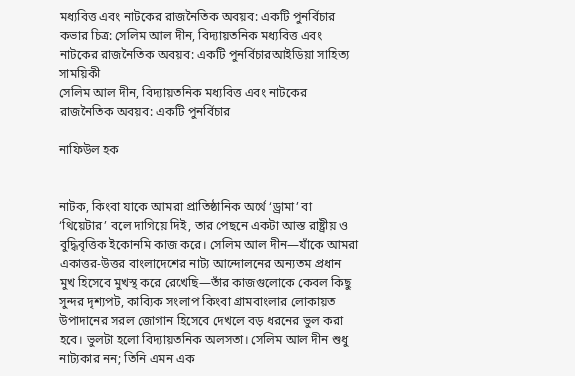মধ্যবিত্ত এবং নাটকের রাজনৈতিক অবয়ব: একটি পুনর্বিচার
কভার চিত্র: সেলিম আল দীন, বিদ্যায়তনিক মধ্যবিত্ত এবং নাটকের রাজনৈতিক অবয়ব: একটি পুনর্বিচারআইডিয়া সাহিত্য সাময়িকী
সেলিম আল দীন, বিদ্যায়তনিক মধ্যবিত্ত এবং নাটকের রাজনৈতিক অবয়ব: একটি পুনর্বিচার

নাফিউল হক


নাটক, কিংবা যাকে আমরা প্রাতিষ্ঠানিক অর্থে ‘ড্রামা’ বা ‘থিয়েটার’ বলে দাগিয়ে দিই, তার পেছনে একটা আস্ত রাষ্ট্রীয় ও বুদ্ধিবৃত্তিক ইকোনমি কাজ করে। সেলিম আল দীন—যাঁকে আমরা একাত্তর-উত্তর বাংলাদেশের নাট্য আন্দোলনের অন্যতম প্রধান মুখ হিসেবে মুখস্থ করে রেখেছি—তাঁর কাজগুলোকে কেবল কিছু সুন্দর দৃশ্যপট, কাব্যিক সংলাপ কিংবা গ্রামবাংলার লোকায়ত উপাদানের সরল জোগান হিসেবে দেখলে বড় ধরনের ভুল করা হবে। ভুলটা হলো বিদ্যায়তনিক অলসতা। সেলিম আল দীন শুধু নাট্যকার নন; তিনি এমন এক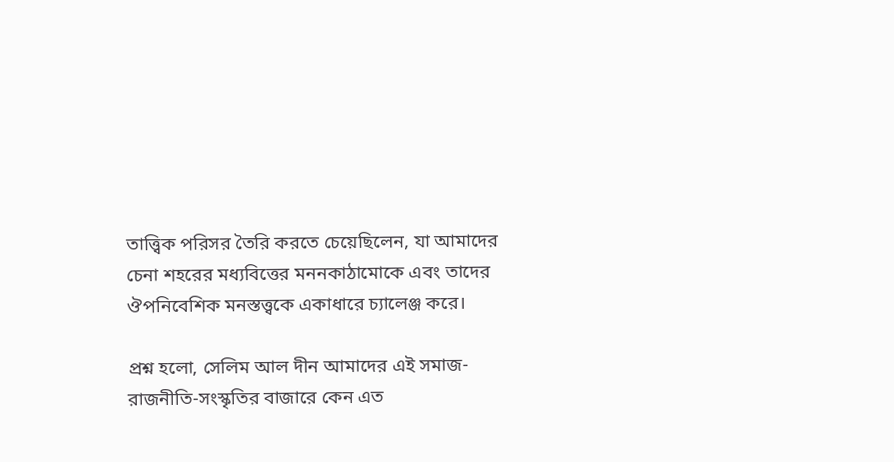তাত্ত্বিক পরিসর তৈরি করতে চেয়েছিলেন, যা আমাদের চেনা শহরের মধ্যবিত্তের মননকাঠামোকে এবং তাদের ঔপনিবেশিক মনস্তত্ত্বকে একাধারে চ্যালেঞ্জ করে।

প্রশ্ন হলো, সেলিম আল দীন আমাদের এই সমাজ-রাজনীতি-সংস্কৃতির বাজারে কেন এত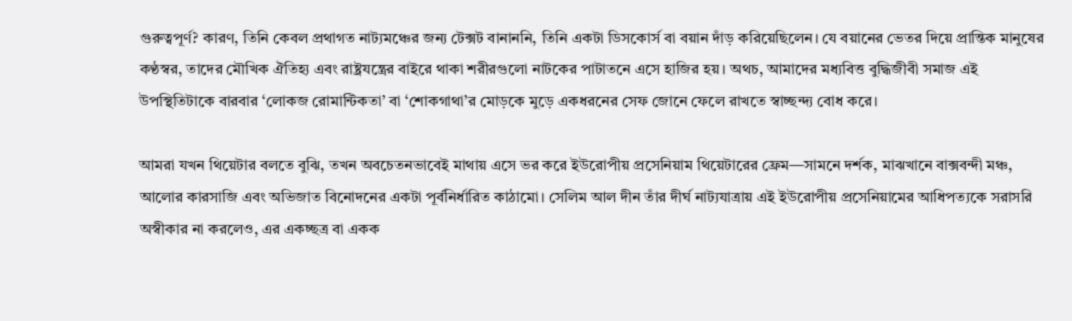গুরুত্বপূর্ণ? কারণ, তিনি কেবল প্রথাগত নাট্যমঞ্চের জন্য টেক্সট বানাননি, তিনি একটা ডিসকোর্স বা বয়ান দাঁড় করিয়েছিলেন। যে বয়ানের ভেতর দিয়ে প্রান্তিক মানুষের কণ্ঠস্বর, তাদের মৌখিক ঐতিহ্য এবং রাষ্ট্রযন্ত্রের বাইরে থাকা শরীরগুলো নাটকের পাটাতনে এসে হাজির হয়। অথচ, আমাদের মধ্যবিত্ত বুদ্ধিজীবী সমাজ এই উপস্থিতিটাকে বারবার ‘লোকজ রোমান্টিকতা’ বা ‘শোকগাথা’র মোড়কে মুড়ে একধরনের সেফ জোনে ফেলে রাখতে স্বাচ্ছন্দ্য বোধ করে।

আমরা যখন থিয়েটার বলতে বুঝি, তখন অবচেতনভাবেই মাথায় এসে ভর করে ইউরোপীয় প্রসেনিয়াম থিয়েটারের ফ্রেম—সামনে দর্শক, মাঝখানে বাক্সবন্দী মঞ্চ, আলোর কারসাজি এবং অভিজাত বিনোদনের একটা পূর্বনির্ধারিত কাঠামো। সেলিম আল দীন তাঁর দীর্ঘ নাট্যযাত্রায় এই ইউরোপীয় প্রসেনিয়ামের আধিপত্যকে সরাসরি অস্বীকার না করলেও, এর একচ্ছত্র বা একক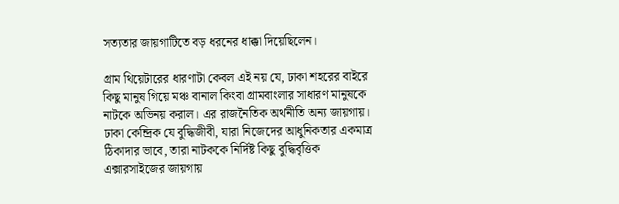সত্যতার জায়গাটিতে বড় ধরনের ধাক্কা দিয়েছিলেন।

গ্রাম থিয়েটারের ধারণাটা কেবল এই নয় যে, ঢাকা শহরের বাইরে কিছু মানুষ গিয়ে মঞ্চ বানাল কিংবা গ্রামবাংলার সাধারণ মানুষকে নাটকে অভিনয় করাল। এর রাজনৈতিক অর্থনীতি অন্য জায়গায়। ঢাকা কেন্দ্রিক যে বুদ্ধিজীবী, যারা নিজেদের আধুনিকতার একমাত্র ঠিকাদার ভাবে, তারা নাটককে নির্দিষ্ট কিছু বুদ্ধিবৃত্তিক এক্সারসাইজের জায়গায়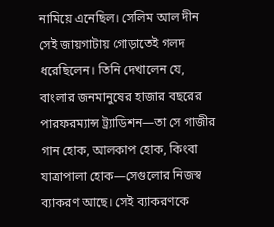নামিয়ে এনেছিল। সেলিম আল দীন সেই জায়গাটায় গোড়াতেই গলদ ধরেছিলেন। তিনি দেখালেন যে, বাংলার জনমানুষের হাজার বছরের পারফরম্যান্স ট্র্যাডিশন—তা সে গাজীর গান হোক, আলকাপ হোক, কিংবা যাত্রাপালা হোক—সেগুলোর নিজস্ব ব্যাকরণ আছে। সেই ব্যাকরণকে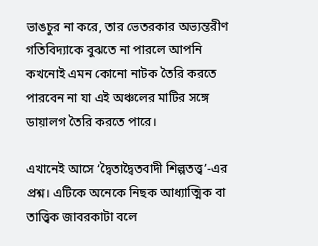ভাঙচুর না করে, তার ভেতরকার অভ্যন্তরীণ গতিবিদ্যাকে বুঝতে না পারলে আপনি কখনোই এমন কোনো নাটক তৈরি করতে পারবেন না যা এই অঞ্চলের মাটির সঙ্গে ডায়ালগ তৈরি করতে পারে।

এখানেই আসে ‘দ্বৈতাদ্বৈতবাদী শিল্পতত্ত্ব’-এর প্রশ্ন। এটিকে অনেকে নিছক আধ্যাত্মিক বা তাত্ত্বিক জাবরকাটা বলে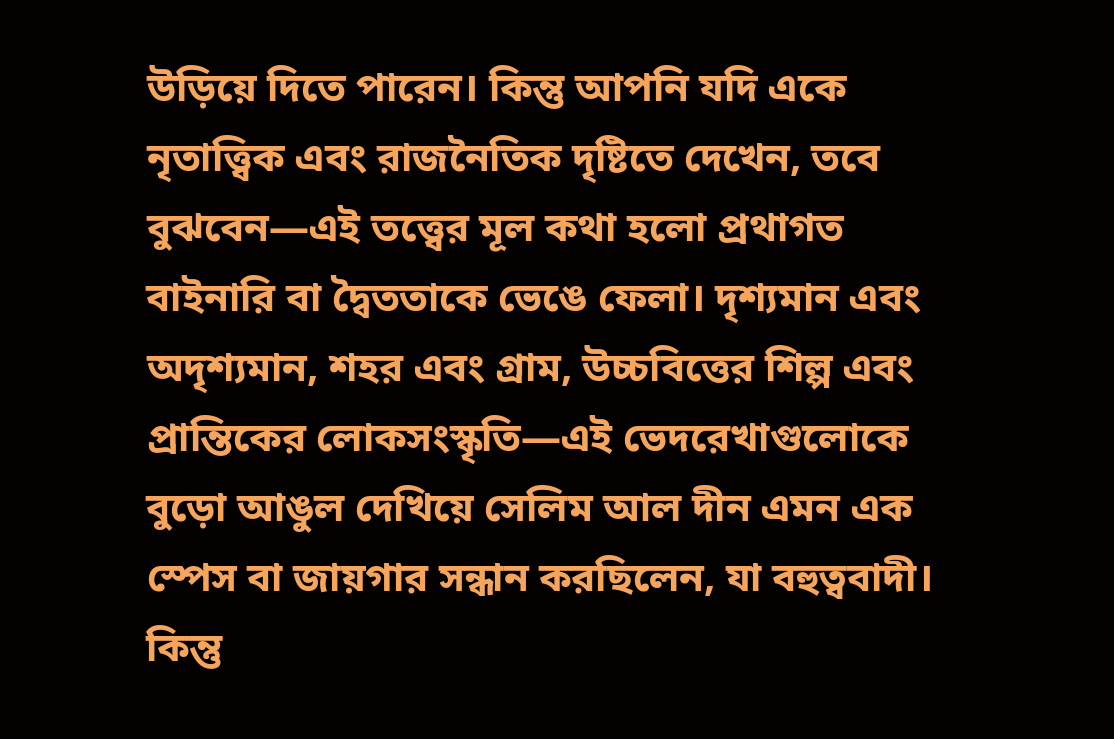উড়িয়ে দিতে পারেন। কিন্তু আপনি যদি একে নৃতাত্ত্বিক এবং রাজনৈতিক দৃষ্টিতে দেখেন, তবে বুঝবেন—এই তত্ত্বের মূল কথা হলো প্রথাগত বাইনারি বা দ্বৈততাকে ভেঙে ফেলা। দৃশ্যমান এবং অদৃশ্যমান, শহর এবং গ্রাম, উচ্চবিত্তের শিল্প এবং প্রান্তিকের লোকসংস্কৃতি—এই ভেদরেখাগুলোকে বুড়ো আঙুল দেখিয়ে সেলিম আল দীন এমন এক স্পেস বা জায়গার সন্ধান করছিলেন, যা বহুত্ববাদী। কিন্তু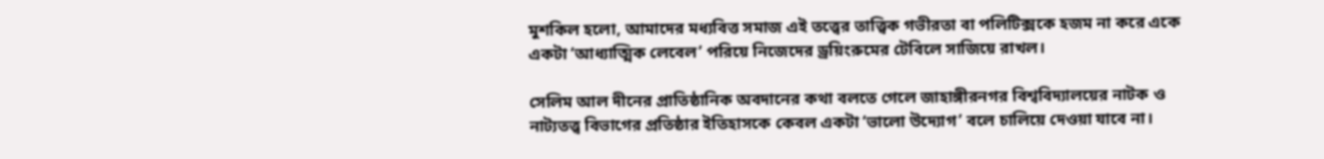মুশকিল হলো, আমাদের মধ্যবিত্ত সমাজ এই তত্ত্বের তাত্ত্বিক গভীরতা বা পলিটিক্সকে হজম না করে একে একটা ‘আধ্যাত্মিক লেবেল’ পরিয়ে নিজেদের ড্রয়িংরুমের টেবিলে সাজিয়ে রাখল।

সেলিম আল দীনের প্রাতিষ্ঠানিক অবদানের কথা বলতে গেলে জাহাঙ্গীরনগর বিশ্ববিদ্যালয়ের নাটক ও নাট্যতত্ত্ব বিভাগের প্রতিষ্ঠার ইতিহাসকে কেবল একটা ‘ভালো উদ্যোগ’ বলে চালিয়ে দেওয়া যাবে না।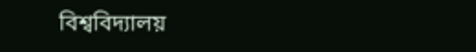বিশ্ববিদ্যালয়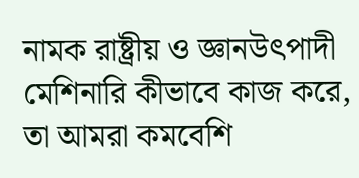নামক রাষ্ট্রীয় ও জ্ঞানউৎপাদী মেশিনারি কীভাবে কাজ করে, তা আমরা কমবেশি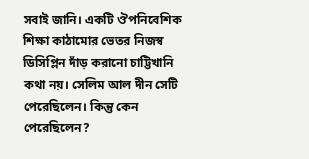সবাই জানি। একটি ঔপনিবেশিক শিক্ষা কাঠামোর ভেতর নিজস্ব ডিসিপ্লিন দাঁড় করানো চাট্টিখানি কথা নয়। সেলিম আল দীন সেটি পেরেছিলেন। কিন্তু কেন পেরেছিলেন?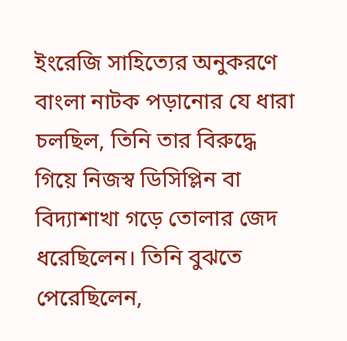ইংরেজি সাহিত্যের অনুকরণে বাংলা নাটক পড়ানোর যে ধারা চলছিল, তিনি তার বিরুদ্ধে গিয়ে নিজস্ব ডিসিপ্লিন বা বিদ্যাশাখা গড়ে তোলার জেদ ধরেছিলেন। তিনি বুঝতে পেরেছিলেন,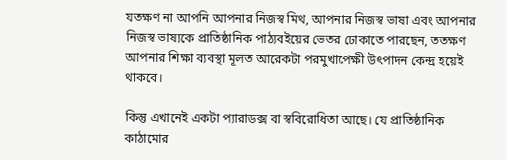যতক্ষণ না আপনি আপনার নিজস্ব মিথ, আপনার নিজস্ব ভাষা এবং আপনার নিজস্ব ভাষ্যকে প্রাতিষ্ঠানিক পাঠ্যবইয়ের ভেতর ঢোকাতে পারছেন, ততক্ষণ আপনার শিক্ষা ব্যবস্থা মূলত আরেকটা পরমুখাপেক্ষী উৎপাদন কেন্দ্র হয়েই থাকবে।

কিন্তু এখানেই একটা প্যারাডক্স বা স্ববিরোধিতা আছে। যে প্রাতিষ্ঠানিক কাঠামোর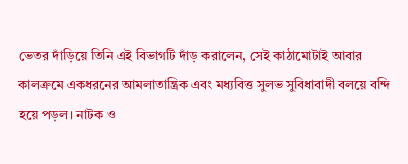ভেতর দাঁড়িয়ে তিনি এই বিভাগটি দাঁড় করালেন, সেই কাঠামোটাই আবার কালক্রমে একধরনের আমলাতান্ত্রিক এবং মধ্যবিত্ত সুলভ সুবিধাবাদী বলয়ে বন্দি হয়ে পড়ল। নাটক ও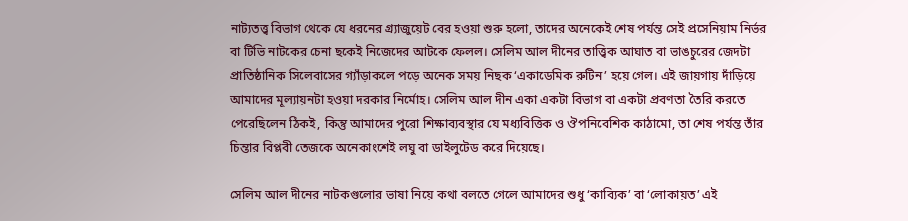নাট্যতত্ত্ব বিভাগ থেকে যে ধরনের গ্র্যাজুয়েট বের হওয়া শুরু হলো, তাদের অনেকেই শেষ পর্যন্ত সেই প্রসেনিয়াম নির্ভর বা টিভি নাটকের চেনা ছকেই নিজেদের আটকে ফেলল। সেলিম আল দীনের তাত্ত্বিক আঘাত বা ভাঙচুরের জেদটা প্রাতিষ্ঠানিক সিলেবাসের গ্যাঁড়াকলে পড়ে অনেক সময় নিছক ‘একাডেমিক রুটিন’ হয়ে গেল। এই জায়গায় দাঁড়িয়ে আমাদের মূল্যায়নটা হওয়া দরকার নির্মোহ। সেলিম আল দীন একা একটা বিভাগ বা একটা প্রবণতা তৈরি করতে পেরেছিলেন ঠিকই, কিন্তু আমাদের পুরো শিক্ষাব্যবস্থার যে মধ্যবিত্তিক ও ঔপনিবেশিক কাঠামো, তা শেষ পর্যন্ত তাঁর চিন্তার বিপ্লবী তেজকে অনেকাংশেই লঘু বা ডাইলুটেড করে দিয়েছে।

সেলিম আল দীনের নাটকগুলোর ভাষা নিয়ে কথা বলতে গেলে আমাদের শুধু ‘কাব্যিক’ বা ‘লোকায়ত’ এই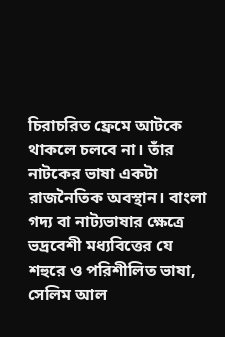চিরাচরিত ফ্রেমে আটকে থাকলে চলবে না। তাঁর নাটকের ভাষা একটা রাজনৈতিক অবস্থান। বাংলা গদ্য বা নাট্যভাষার ক্ষেত্রে ভদ্রবেশী মধ্যবিত্তের যে শহুরে ও পরিশীলিত ভাষা, সেলিম আল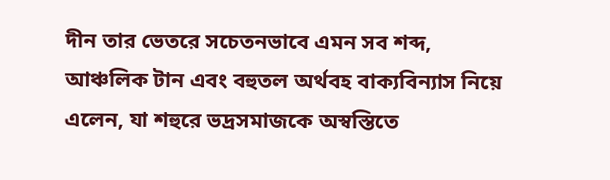দীন তার ভেতরে সচেতনভাবে এমন সব শব্দ, আঞ্চলিক টান এবং বহুতল অর্থবহ বাক্যবিন্যাস নিয়ে এলেন, যা শহুরে ভদ্রসমাজকে অস্বস্তিতে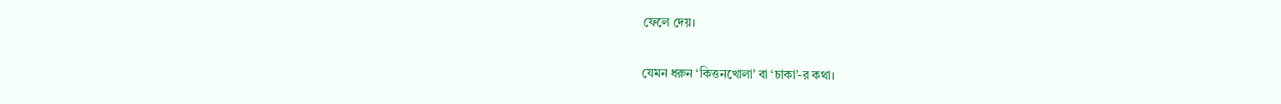ফেলে দেয়।

যেমন ধরুন ‘কিত্তনখোলা’ বা ‘চাকা’-র কথা।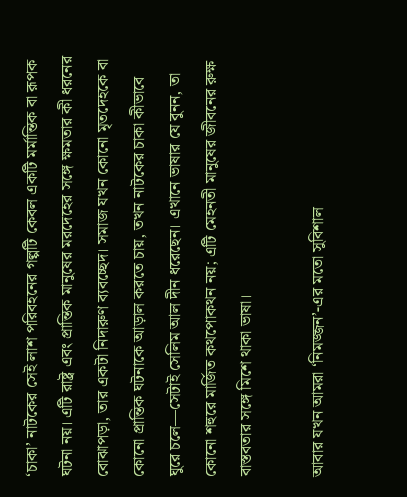‘চাকা’ নাটকের সেই লাশ পরিবহনের গল্পটি কেবল একটি মর্মান্তিক বা রূপক ঘটনা নয়। এটি রাষ্ট্র এবং প্রান্তিক মানুষের মরদেহের সঙ্গে ক্ষমতার কী ধরনের বোঝাপড়া, তার একটা নিদারুণ ব্যবচ্ছেদ। সমাজ যখন কোনো মৃতদেহকে বা কোনো প্রান্তিক ঘটনাকে আড়াল করতে চায়, তখন নাটকের চাকা কীভাবে ঘুরে চলে—সেটাই সেলিম আল দীন ধরেছেন। এখানে ভাষার যে বুনন, তা কোনো শহুরে মার্জিত কথপোকথন নয়; এটি মেহনতী মানুষের জীবনের রুক্ষ বাস্তবতার সঙ্গে মিশে থাকা ভাষা।

আবার যখন আমরা ‘নিমজ্জন’-এর মতো সুবিশাল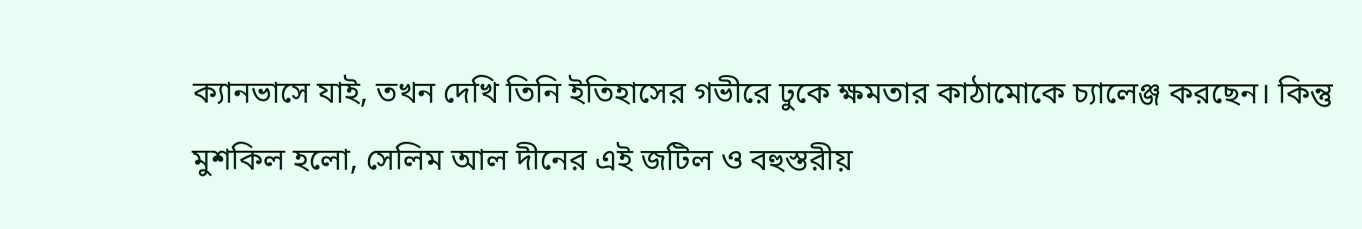ক্যানভাসে যাই, তখন দেখি তিনি ইতিহাসের গভীরে ঢুকে ক্ষমতার কাঠামোকে চ্যালেঞ্জ করছেন। কিন্তু মুশকিল হলো, সেলিম আল দীনের এই জটিল ও বহুস্তরীয়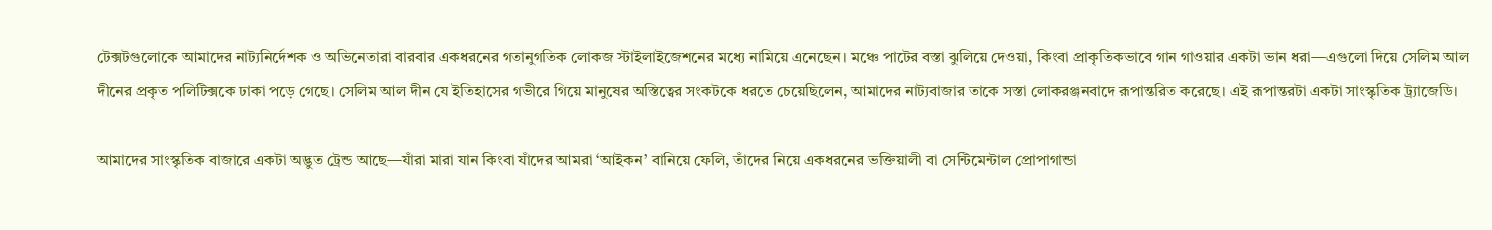টেক্সটগুলোকে আমাদের নাট্যনির্দেশক ও অভিনেতারা বারবার একধরনের গতানুগতিক লোকজ স্টাইলাইজেশনের মধ্যে নামিয়ে এনেছেন। মঞ্চে পাটের বস্তা ঝুলিয়ে দেওয়া, কিংবা প্রাকৃতিকভাবে গান গাওয়ার একটা ভান ধরা—এগুলো দিয়ে সেলিম আল দীনের প্রকৃত পলিটিক্সকে ঢাকা পড়ে গেছে। সেলিম আল দীন যে ইতিহাসের গভীরে গিয়ে মানুষের অস্তিত্বের সংকটকে ধরতে চেয়েছিলেন, আমাদের নাট্যবাজার তাকে সস্তা লোকরঞ্জনবাদে রূপান্তরিত করেছে। এই রূপান্তরটা একটা সাংস্কৃতিক ট্র্যাজেডি।

আমাদের সাংস্কৃতিক বাজারে একটা অদ্ভুত ট্রেন্ড আছে—যাঁরা মারা যান কিংবা যাঁদের আমরা ‘আইকন’ বানিয়ে ফেলি, তাঁদের নিয়ে একধরনের ভক্তিয়ালী বা সেন্টিমেন্টাল প্রোপাগান্ডা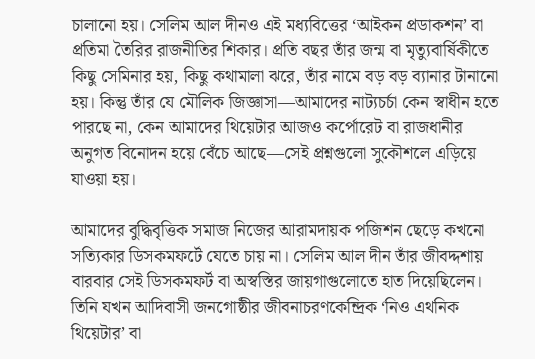চালানো হয়। সেলিম আল দীনও এই মধ্যবিত্তের ‘আইকন প্রডাকশন’ বা প্রতিমা তৈরির রাজনীতির শিকার। প্রতি বছর তাঁর জন্ম বা মৃত্যুবার্ষিকীতে কিছু সেমিনার হয়, কিছু কথামালা ঝরে, তাঁর নামে বড় বড় ব্যানার টানানো হয়। কিন্তু তাঁর যে মৌলিক জিজ্ঞাসা—আমাদের নাট্যচর্চা কেন স্বাধীন হতে পারছে না, কেন আমাদের থিয়েটার আজও কর্পোরেট বা রাজধানীর অনুগত বিনোদন হয়ে বেঁচে আছে—সেই প্রশ্নগুলো সুকৌশলে এড়িয়ে যাওয়া হয়।

আমাদের বুদ্ধিবৃত্তিক সমাজ নিজের আরামদায়ক পজিশন ছেড়ে কখনো সত্যিকার ডিসকমফর্টে যেতে চায় না। সেলিম আল দীন তাঁর জীবদ্দশায় বারবার সেই ডিসকমফর্ট বা অস্বস্তির জায়গাগুলোতে হাত দিয়েছিলেন। তিনি যখন আদিবাসী জনগোষ্ঠীর জীবনাচরণকেন্দ্রিক ‘নিও এথনিক থিয়েটার’ বা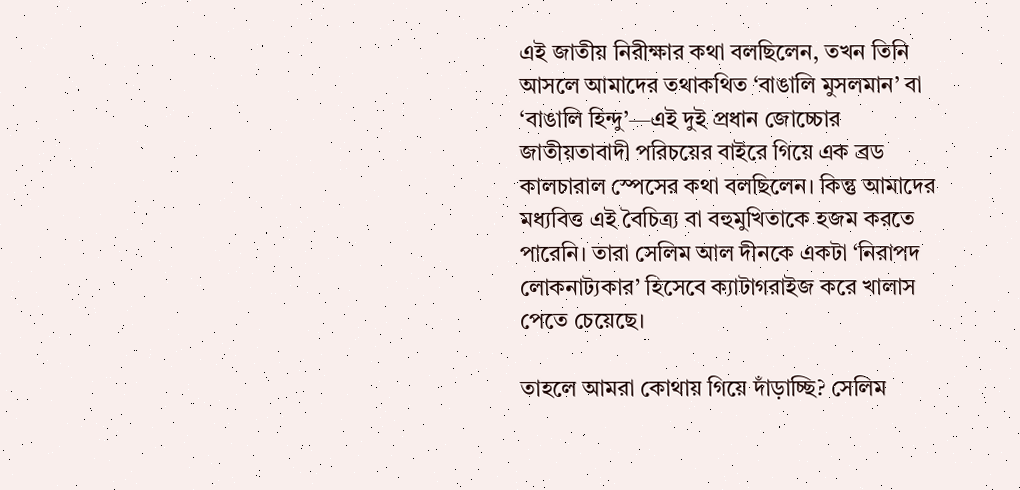এই জাতীয় নিরীক্ষার কথা বলছিলেন, তখন তিনি আসলে আমাদের তথাকথিত ‘বাঙালি মুসলমান’ বা ‘বাঙালি হিন্দু’—এই দুই প্রধান জোচ্চোর জাতীয়তাবাদী পরিচয়ের বাইরে গিয়ে এক ব্রড কালচারাল স্পেসের কথা বলছিলেন। কিন্তু আমাদের মধ্যবিত্ত এই বৈচিত্র্য বা বহুমুখিতাকে হজম করতে পারেনি। তারা সেলিম আল দীনকে একটা ‘নিরাপদ লোকনাট্যকার’ হিসেবে ক্যাটাগরাইজ করে খালাস পেতে চেয়েছে।

তাহলে আমরা কোথায় গিয়ে দাঁড়াচ্ছি? সেলিম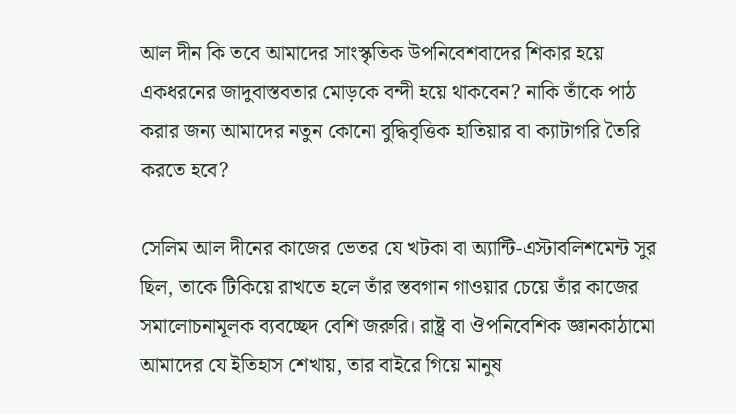আল দীন কি তবে আমাদের সাংস্কৃতিক উপনিবেশবাদের শিকার হয়ে একধরনের জাদুবাস্তবতার মোড়কে বন্দী হয়ে থাকবেন? নাকি তাঁকে পাঠ করার জন্য আমাদের নতুন কোনো বুদ্ধিবৃত্তিক হাতিয়ার বা ক্যাটাগরি তৈরি করতে হবে?

সেলিম আল দীনের কাজের ভেতর যে খটকা বা অ্যান্টি-এস্টাবলিশমেন্ট সুর ছিল, তাকে টিকিয়ে রাখতে হলে তাঁর স্তবগান গাওয়ার চেয়ে তাঁর কাজের সমালোচনামূলক ব্যবচ্ছেদ বেশি জরুরি। রাষ্ট্র বা ঔপনিবেশিক জ্ঞানকাঠামো আমাদের যে ইতিহাস শেখায়, তার বাইরে গিয়ে মানুষ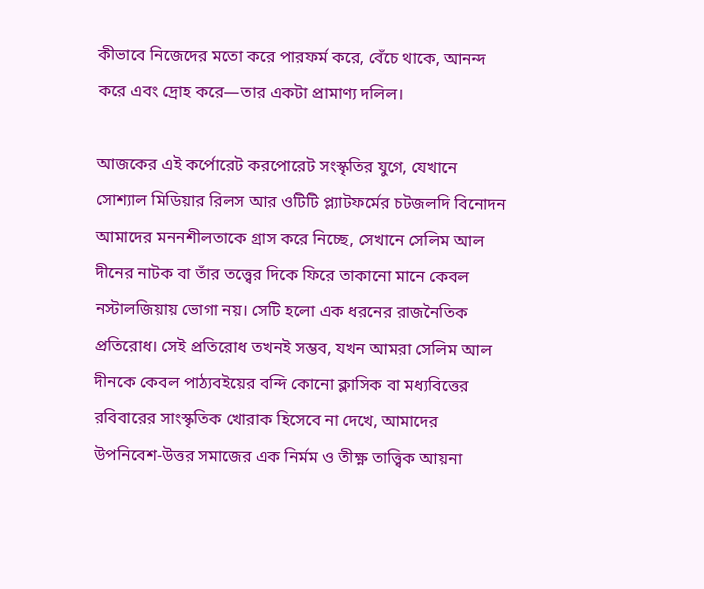কীভাবে নিজেদের মতো করে পারফর্ম করে, বেঁচে থাকে, আনন্দ করে এবং দ্রোহ করে—তার একটা প্রামাণ্য দলিল।

আজকের এই কর্পোরেট করপোরেট সংস্কৃতির যুগে, যেখানে সোশ্যাল মিডিয়ার রিলস আর ওটিটি প্ল্যাটফর্মের চটজলদি বিনোদন আমাদের মননশীলতাকে গ্রাস করে নিচ্ছে, সেখানে সেলিম আল দীনের নাটক বা তাঁর তত্ত্বের দিকে ফিরে তাকানো মানে কেবল নস্টালজিয়ায় ভোগা নয়। সেটি হলো এক ধরনের রাজনৈতিক প্রতিরোধ। সেই প্রতিরোধ তখনই সম্ভব, যখন আমরা সেলিম আল দীনকে কেবল পাঠ্যবইয়ের বন্দি কোনো ক্লাসিক বা মধ্যবিত্তের রবিবারের সাংস্কৃতিক খোরাক হিসেবে না দেখে, আমাদের উপনিবেশ-উত্তর সমাজের এক নির্মম ও তীক্ষ্ণ তাত্ত্বিক আয়না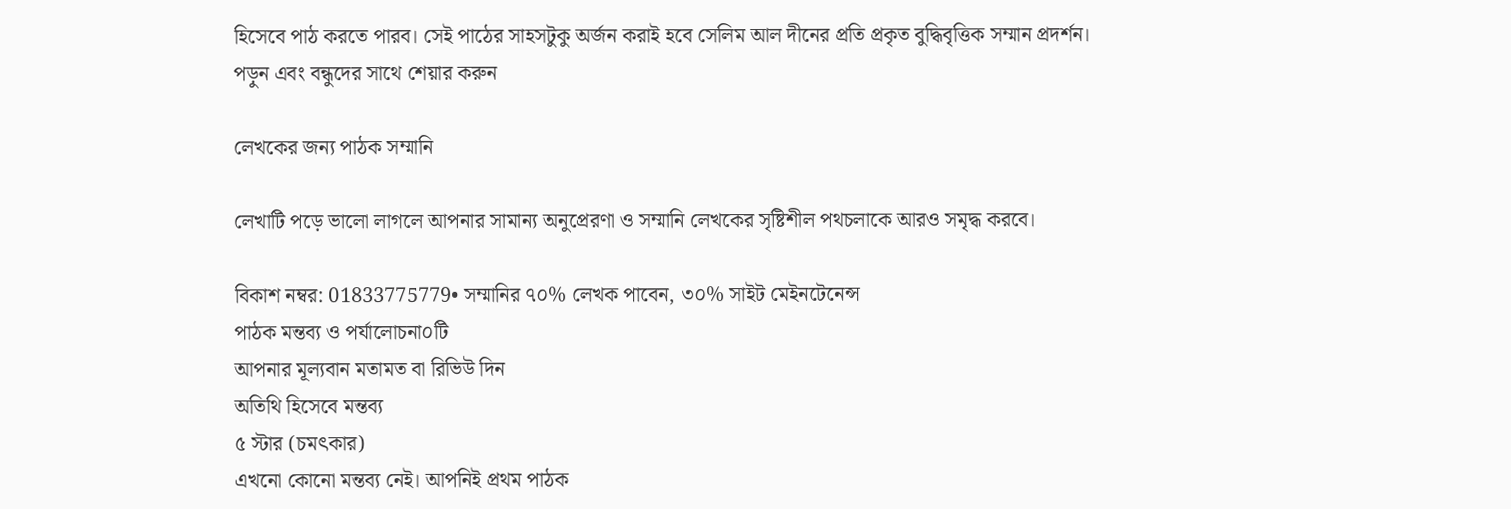হিসেবে পাঠ করতে পারব। সেই পাঠের সাহসটুকু অর্জন করাই হবে সেলিম আল দীনের প্রতি প্রকৃত বুদ্ধিবৃত্তিক সম্মান প্রদর্শন।
পড়ুন এবং বন্ধুদের সাথে শেয়ার করুন

লেখকের জন্য পাঠক সম্মানি

লেখাটি পড়ে ভালো লাগলে আপনার সামান্য অনুপ্রেরণা ও সম্মানি লেখকের সৃষ্টিশীল পথচলাকে আরও সমৃদ্ধ করবে।

বিকাশ নম্বর: 01833775779• সম্মানির ৭০% লেখক পাবেন, ৩০% সাইট মেইনটেনেন্স
পাঠক মন্তব্য ও পর্যালোচনা০টি
আপনার মূল্যবান মতামত বা রিভিউ দিন
অতিথি হিসেবে মন্তব্য
৫ স্টার (চমৎকার)
এখনো কোনো মন্তব্য নেই। আপনিই প্রথম পাঠক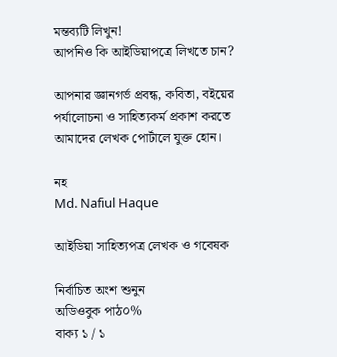মন্তব্যটি লিখুন!
আপনিও কি আইডিয়াপত্রে লিখতে চান?

আপনার জ্ঞানগর্ভ প্রবন্ধ, কবিতা, বইয়ের পর্যালোচনা ও সাহিত্যকর্ম প্রকাশ করতে আমাদের লেখক পোর্টালে যুক্ত হোন।

নহ
Md. Nafiul Haque

আইডিয়া সাহিত্যপত্র লেখক ও গবেষক

নির্বাচিত অংশ শুনুন
অডিওবুক পাঠ০%
বাক্য ১ / ১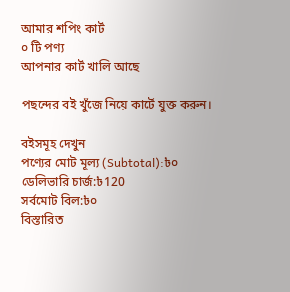আমার শপিং কার্ট
০ টি পণ্য
আপনার কার্ট খালি আছে

পছন্দের বই খুঁজে নিয়ে কার্টে যুক্ত করুন।

বইসমূহ দেখুন
পণ্যের মোট মূল্য (Subtotal):৳০
ডেলিভারি চার্জ:৳120
সর্বমোট বিল:৳০
বিস্তারিত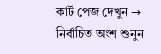কার্ট পেজ দেখুন →
নির্বাচিত অংশ শুনুন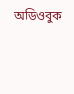অডিওবুক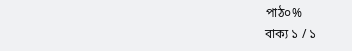পাঠ০%
বাক্য ১ / ১